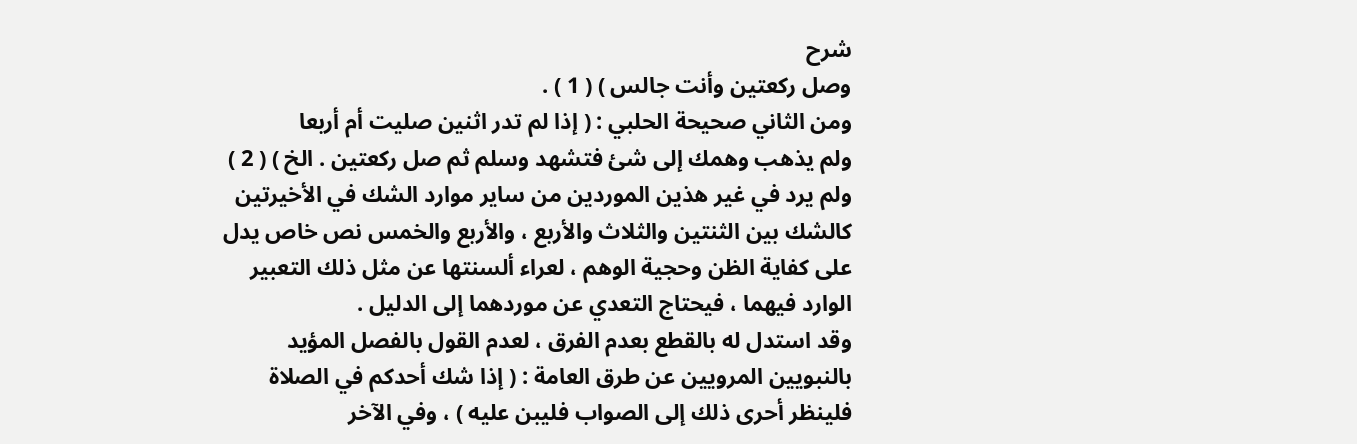شرح
وصل ركعتين وأنت جالس ) ( 1 ) .
ومن الثاني صحيحة الحلبي : ( إذا لم تدر اثنين صليت أم أربعا
ولم يذهب وهمك إلى شئ فتشهد وسلم ثم صل ركعتين . الخ ) ( 2 )
ولم يرد في غير هذين الموردين من ساير موارد الشك في الأخيرتين
كالشك بين الثنتين والثلاث والأربع ، والأربع والخمس نص خاص يدل
على كفاية الظن وحجية الوهم ، لعراء ألسنتها عن مثل ذلك التعبير
الوارد فيهما ، فيحتاج التعدي عن موردهما إلى الدليل .
وقد استدل له بالقطع بعدم الفرق ، لعدم القول بالفصل المؤيد
بالنبويين المرويين عن طرق العامة : ( إذا شك أحدكم في الصلاة
فلينظر أحرى ذلك إلى الصواب فليبن عليه ) ، وفي الآخر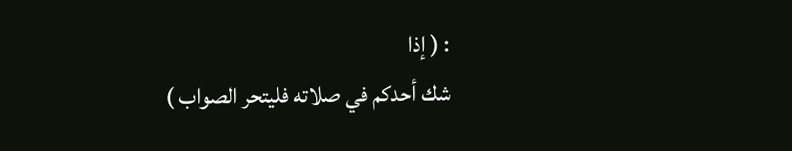: ( إذا
شك أحدكم في صلاته فليتحر الصواب )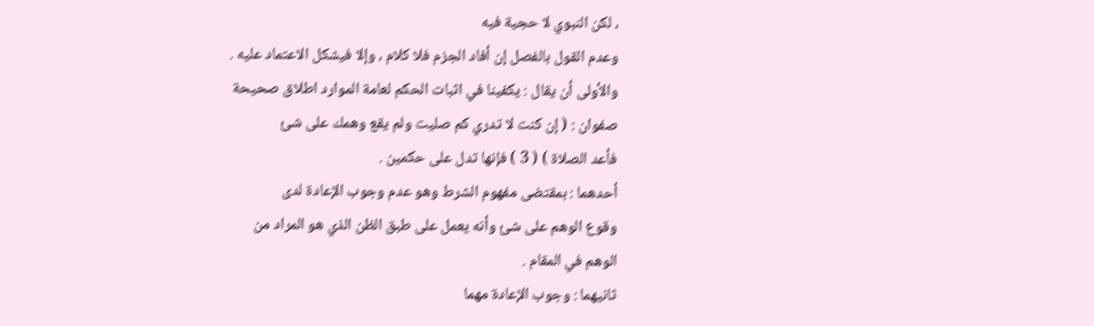، لكن النبوي لا حجية فيه
وعدم القول بالفصل إن أفاد الجزم فلا كلام ، وإلا فيشكل الاعتماد عليه .
والأولى أن يقال : يكفينا في اثبات الحكم لعامة الموارد اطلاق صحيحة
صفوان : ( إن كنت لا تدري كم صليت ولم يقع وهمك على شئ
فأعد الصلاة ) ( 3 ) فإنها تدل على حكمين .
أحدهما : بمقتضى مفهوم الشرط وهو عدم وجوب الإعادة لدى
وقوع الوهم على شئ وأنه يعمل على طبق الظن الذي هو المراد من
الوهم في المقام .
ثانيهما : وجوب الإعادة مهما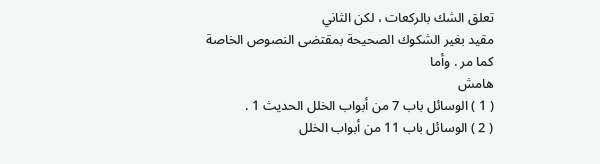تعلق الشك بالركعات ، لكن الثاني
مقيد بغير الشكوك الصحيحة بمقتضى النصوص الخاصة كما مر . وأما
هامش
( 1 ) الوسائل باب 7 من أبواب الخلل الحديث 1 .
( 2 ) الوسائل باب 11 من أبواب الخلل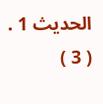الحديث 1 .
( 3 )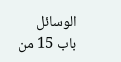الوسائل باب 15 من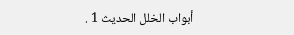أبواب الخلل الحديث 1 .